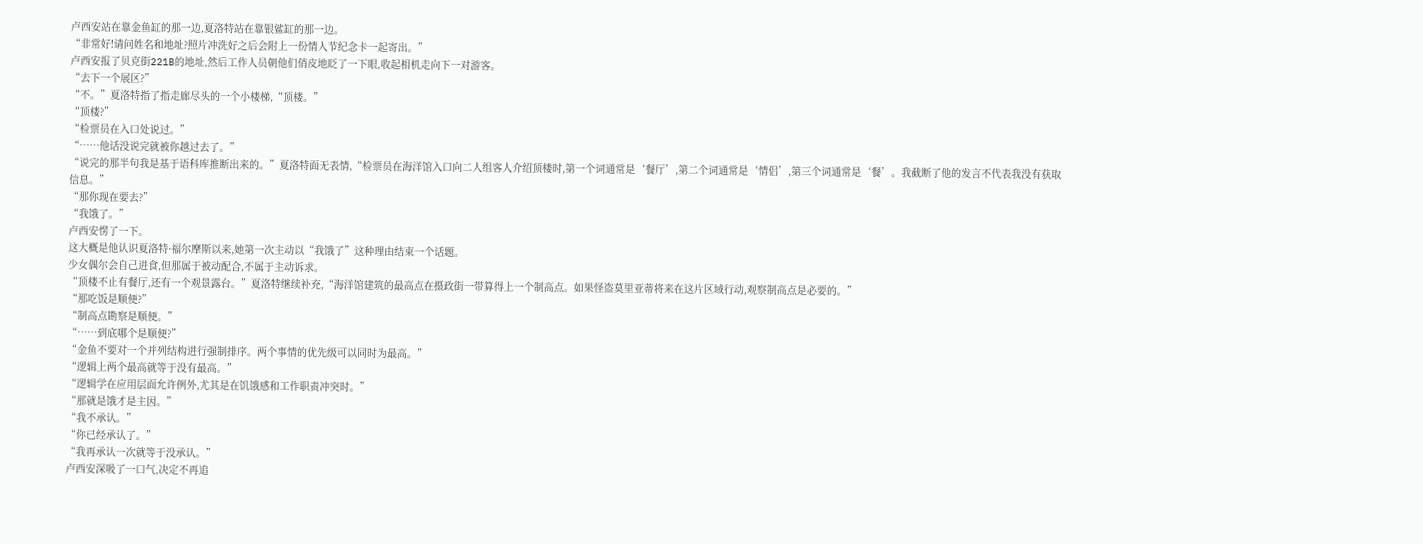卢西安站在靠金鱼缸的那一边,夏洛特站在靠银鲨缸的那一边。
“非常好!请问姓名和地址?照片冲洗好之后会附上一份情人节纪念卡一起寄出。”
卢西安报了贝克街221B的地址,然后工作人员朝他们俏皮地眨了一下眼,收起相机走向下一对游客。
“去下一个展区?”
“不。”夏洛特指了指走廊尽头的一个小楼梯,“顶楼。”
“顶楼?”
“检票员在入口处说过。”
“……他话没说完就被你越过去了。”
“说完的那半句我是基于语科库推断出来的。”夏洛特面无表情,“检票员在海洋馆入口向二人组客人介绍顶楼时,第一个词通常是‘餐厅’,第二个词通常是‘情侣’,第三个词通常是‘餐’。我截断了他的发言不代表我没有获取信息。”
“那你现在要去?”
“我饿了。”
卢西安愣了一下。
这大概是他认识夏洛特·福尔摩斯以来,她第一次主动以“我饿了”这种理由结束一个话题。
少女偶尔会自己进食,但那属于被动配合,不属于主动诉求。
“顶楼不止有餐厅,还有一个观景露台。”夏洛特继续补充,“海洋馆建筑的最高点在摄政街一带算得上一个制高点。如果怪盗莫里亚蒂将来在这片区域行动,观察制高点是必要的。”
“那吃饭是顺便?”
“制高点勘察是顺便。”
“……到底哪个是顺便?”
“金鱼不要对一个并列结构进行强制排序。两个事情的优先级可以同时为最高。”
“逻辑上两个最高就等于没有最高。”
“逻辑学在应用层面允许例外,尤其是在饥饿感和工作职责冲突时。”
“那就是饿才是主因。”
“我不承认。”
“你已经承认了。”
“我再承认一次就等于没承认。”
卢西安深吸了一口气,决定不再追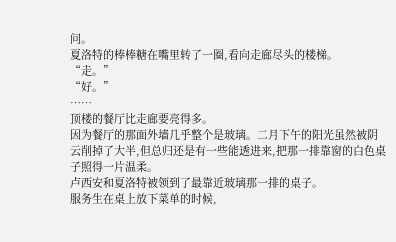问。
夏洛特的棒棒糖在嘴里转了一圈,看向走廊尽头的楼梯。
“走。”
“好。”
……
顶楼的餐厅比走廊要亮得多。
因为餐厅的那面外墙几乎整个是玻璃。二月下午的阳光虽然被阴云削掉了大半,但总归还是有一些能透进来,把那一排靠窗的白色桌子照得一片温柔。
卢西安和夏洛特被领到了最靠近玻璃那一排的桌子。
服务生在桌上放下菜单的时候,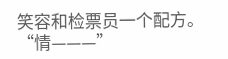笑容和检票员一个配方。
“情———”